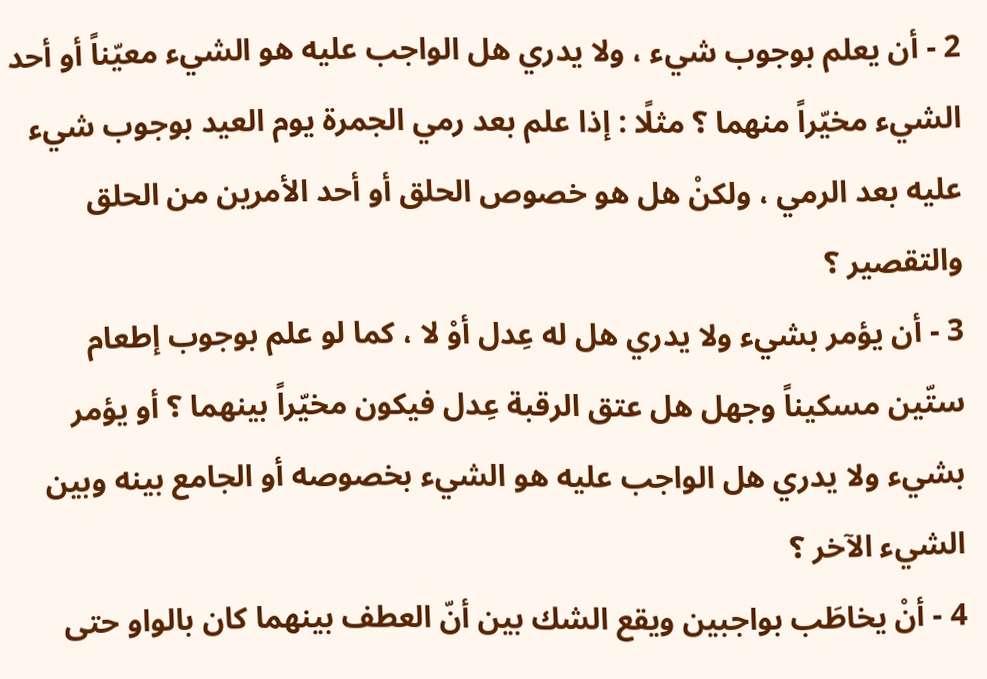2 - أن يعلم بوجوب شيء ، ولا يدري هل الواجب عليه هو الشيء معيّناً أو أحد الشيء مخيّراً منهما ؟ مثلًا : إذا علم بعد رمي الجمرة يوم العيد بوجوب شيء عليه بعد الرمي ، ولكنْ هل هو خصوص الحلق أو أحد الأمرين من الحلق والتقصير ؟
3 - أن يؤمر بشيء ولا يدري هل له عِدل أوْ لا ، كما لو علم بوجوب إطعام ستّين مسكيناً وجهل هل عتق الرقبة عِدل فيكون مخيّراً بينهما ؟ أو يؤمر بشيء ولا يدري هل الواجب عليه هو الشيء بخصوصه أو الجامع بينه وبين الشيء الآخر ؟
4 - أنْ يخاطَب بواجبين ويقع الشك بين أنّ العطف بينهما كان بالواو حتى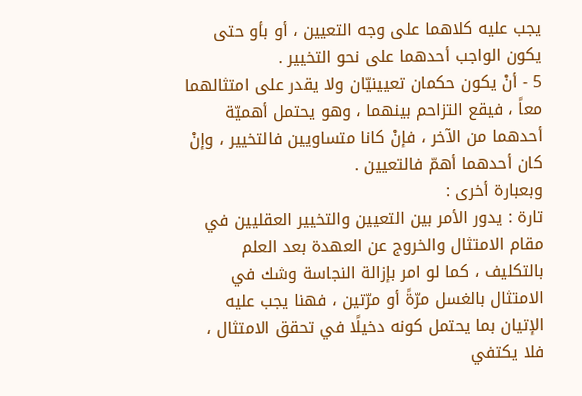يجب عليه كلاهما على وجه التعيين ، أو بأو حتى يكون الواجب أحدهما على نحو التخيير .
5 - أنْ يكون حكمان تعيينيّان ولا يقدر على امتثالهما معاً ، فيقع التزاحم بينهما ، وهو يحتمل أهميّة أحدهما من الآخر ، فإنْ كانا متساويين فالتخيير ، وإنْ كان أحدهما أهمّ فالتعيين .
وبعبارة أخرى :
تارة : يدور الأمر بين التعيين والتخيير العقليين في مقام الامتثال والخروج عن العهدة بعد العلم بالتكليف ، كما لو امر بإزالة النجاسة وشك في الامتثال بالغسل مرّةً أو مرّتين ، فهنا يجب عليه الإتيان بما يحتمل كونه دخيلًا في تحقق الامتثال ، فلا يكتفي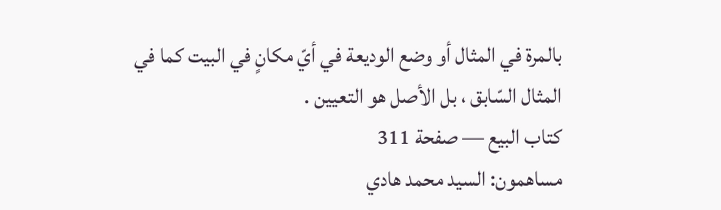بالمرة في المثال أو وضع الوديعة في أيّ مكانٍ في البيت كما في المثال السّابق ، بل الأصل هو التعيين .
كتاب البيع — صفحة 311
مساهمون: السيد محمد هادي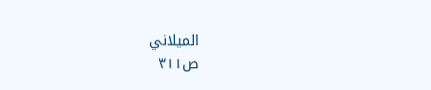الميلاني
ص٣١١